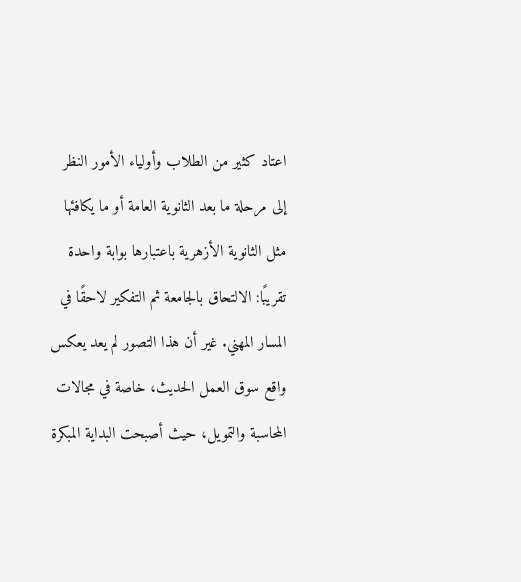اعتاد كثير من الطلاب وأولياء الأمور النظر إلى مرحلة ما بعد الثانوية العامة أو ما يكافئها مثل الثانوية الأزهرية باعتبارها بوابة واحدة تقريبًا: الالتحاق بالجامعة ثم التفكير لاحقًا في المسار المهني. غير أن هذا التصور لم يعد يعكس واقع سوق العمل الحديث، خاصة في مجالات المحاسبة والتمويل، حيث أصبحت البداية المبكرة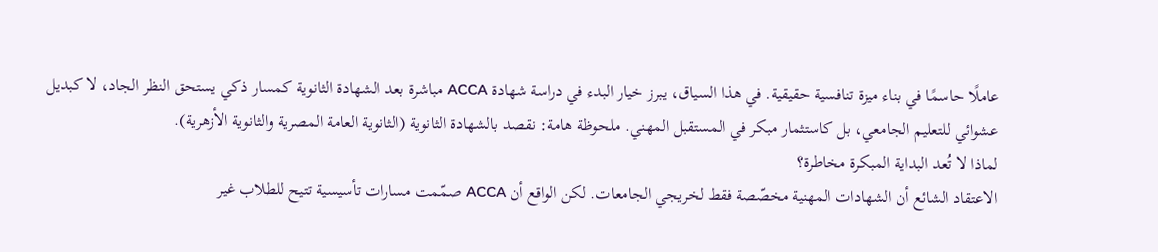عاملًا حاسمًا في بناء ميزة تنافسية حقيقية. في هذا السياق، يبرز خيار البدء في دراسة شهادة ACCA مباشرة بعد الشهادة الثانوية كمسار ذكي يستحق النظر الجاد، لا كبديل عشوائي للتعليم الجامعي، بل كاستثمار مبكر في المستقبل المهني. ملحوظة هامة: نقصد بالشهادة الثانوية (الثانوية العامة المصرية والثانوية الأزهرية).
لماذا لا تُعد البداية المبكرة مخاطرة؟
الاعتقاد الشائع أن الشهادات المهنية مخصّصة فقط لخريجي الجامعات. لكن الواقع أن ACCA صمّمت مسارات تأسيسية تتيح للطلاب غير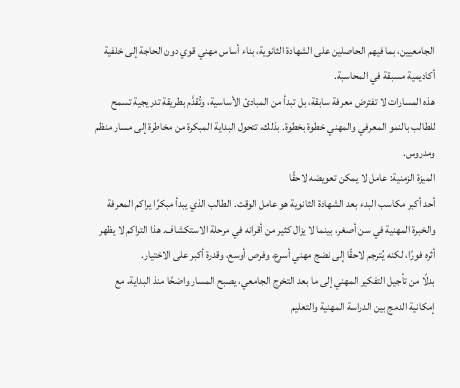الجامعيين، بما فيهم الحاصلين على الشهادة الثانوية، بناء أساس مهني قوي دون الحاجة إلى خلفية أكاديمية مسبقة في المحاسبة.
هذه المسارات لا تفترض معرفة سابقة، بل تبدأ من المبادئ الأساسية، وتُقدَّم بطريقة تدريجية تسمح للطالب بالنمو المعرفي والمهني خطوة بخطوة. بذلك، تتحول البداية المبكرة من مخاطرة إلى مسار منظم ومدروس.
الميزة الزمنية: عامل لا يمكن تعويضه لاحقًا
أحد أكبر مكاسب البدء بعد الشهادة الثانوية هو عامل الوقت. الطالب الذي يبدأ مبكرًا يراكم المعرفة والخبرة المهنية في سن أصغر، بينما لا يزال كثير من أقرانه في مرحلة الاستكشاف. هذا التراكم لا يظهر أثره فورًا، لكنه يُترجم لاحقًا إلى نضج مهني أسرع، وفرص أوسع، وقدرة أكبر على الاختيار.
بدلًا من تأجيل التفكير المهني إلى ما بعد التخرج الجامعي، يصبح المسار واضحًا منذ البداية، مع إمكانية الدمج بين الدراسة المهنية والتعليم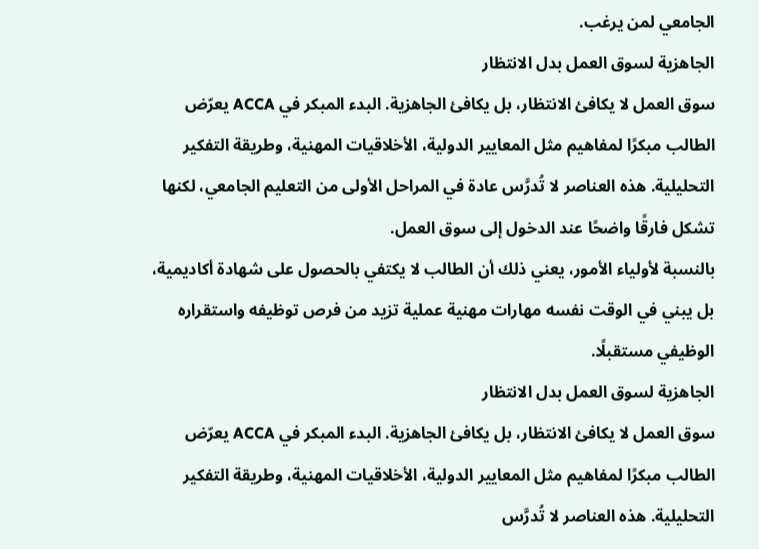الجامعي لمن يرغب.
الجاهزية لسوق العمل بدل الانتظار
سوق العمل لا يكافئ الانتظار، بل يكافئ الجاهزية. البدء المبكر في ACCA يعرّض الطالب مبكرًا لمفاهيم مثل المعايير الدولية، الأخلاقيات المهنية، وطريقة التفكير التحليلية. هذه العناصر لا تُدرَّس عادة في المراحل الأولى من التعليم الجامعي، لكنها تشكل فارقًا واضحًا عند الدخول إلى سوق العمل.
بالنسبة لأولياء الأمور، يعني ذلك أن الطالب لا يكتفي بالحصول على شهادة أكاديمية، بل يبني في الوقت نفسه مهارات مهنية عملية تزيد من فرص توظيفه واستقراره الوظيفي مستقبلًا.
الجاهزية لسوق العمل بدل الانتظار
سوق العمل لا يكافئ الانتظار، بل يكافئ الجاهزية. البدء المبكر في ACCA يعرّض الطالب مبكرًا لمفاهيم مثل المعايير الدولية، الأخلاقيات المهنية، وطريقة التفكير التحليلية. هذه العناصر لا تُدرَّس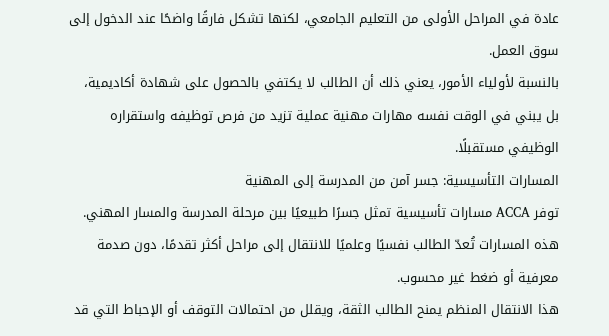عادة في المراحل الأولى من التعليم الجامعي، لكنها تشكل فارقًا واضحًا عند الدخول إلى سوق العمل.
بالنسبة لأولياء الأمور، يعني ذلك أن الطالب لا يكتفي بالحصول على شهادة أكاديمية، بل يبني في الوقت نفسه مهارات مهنية عملية تزيد من فرص توظيفه واستقراره الوظيفي مستقبلًا.
المسارات التأسيسية: جسر آمن من المدرسة إلى المهنية
توفر ACCA مسارات تأسيسية تمثل جسرًا طبيعيًا بين مرحلة المدرسة والمسار المهني. هذه المسارات تُعدّ الطالب نفسيًا وعلميًا للانتقال إلى مراحل أكثر تقدمًا، دون صدمة معرفية أو ضغط غير محسوب.
هذا الانتقال المنظم يمنح الطالب الثقة، ويقلل من احتمالات التوقف أو الإحباط التي قد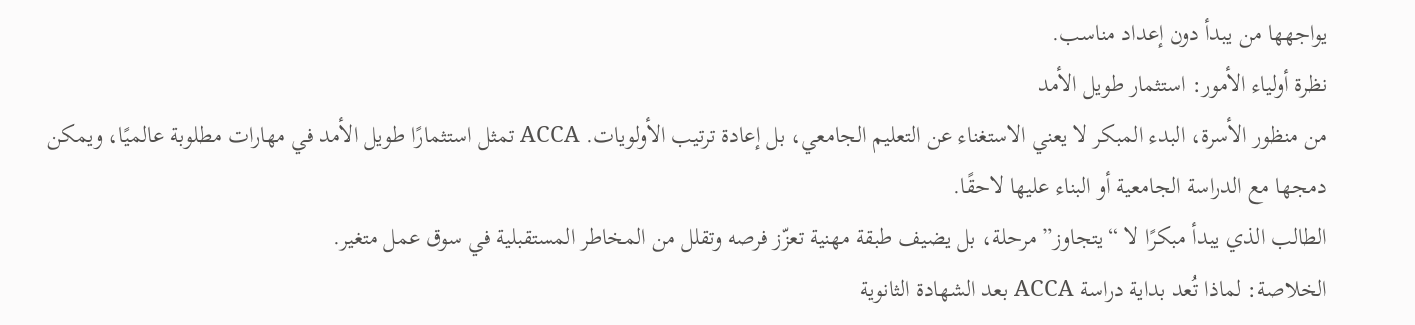يواجهها من يبدأ دون إعداد مناسب.
نظرة أولياء الأمور: استثمار طويل الأمد
من منظور الأسرة، البدء المبكر لا يعني الاستغناء عن التعليم الجامعي، بل إعادة ترتيب الأولويات. ACCA تمثل استثمارًا طويل الأمد في مهارات مطلوبة عالميًا، ويمكن دمجها مع الدراسة الجامعية أو البناء عليها لاحقًا.
الطالب الذي يبدأ مبكرًا لا “يتجاوز” مرحلة، بل يضيف طبقة مهنية تعزّز فرصه وتقلل من المخاطر المستقبلية في سوق عمل متغير.
الخلاصة: لماذا تُعد بداية دراسة ACCA بعد الشهادة الثانوية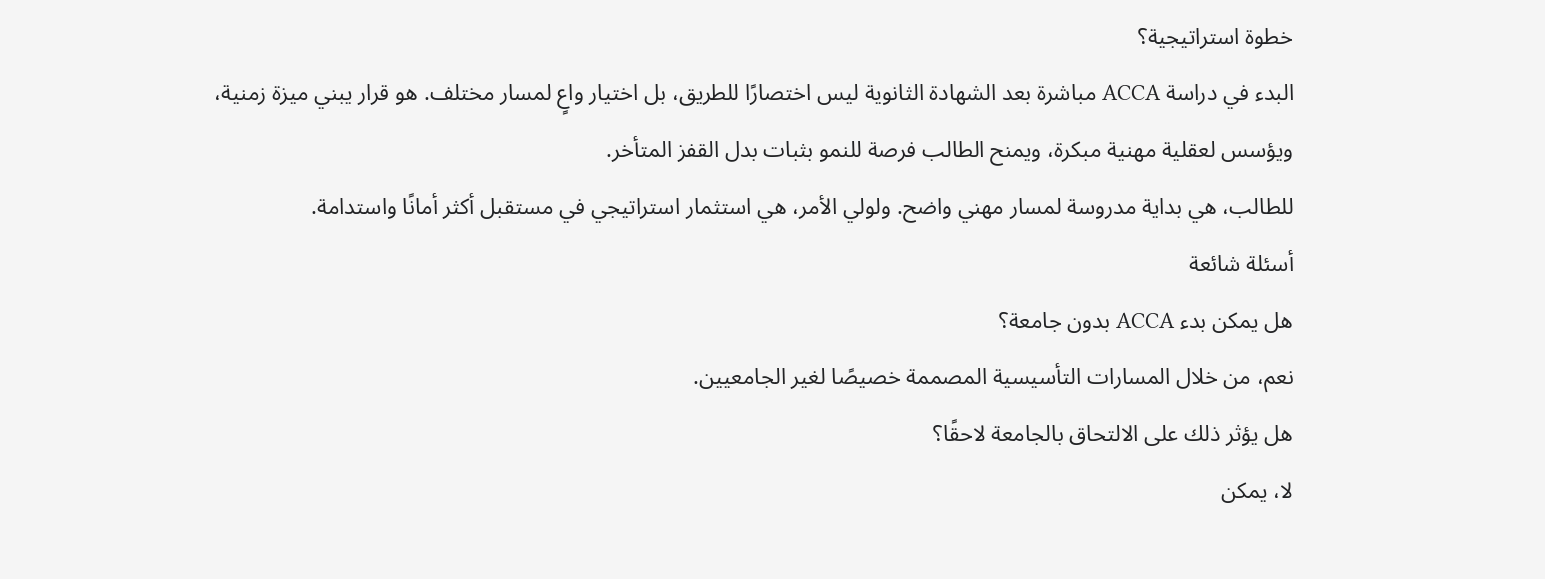خطوة استراتيجية؟
البدء في دراسة ACCA مباشرة بعد الشهادة الثانوية ليس اختصارًا للطريق، بل اختيار واعٍ لمسار مختلف. هو قرار يبني ميزة زمنية، ويؤسس لعقلية مهنية مبكرة، ويمنح الطالب فرصة للنمو بثبات بدل القفز المتأخر.
للطالب، هي بداية مدروسة لمسار مهني واضح. ولولي الأمر، هي استثمار استراتيجي في مستقبل أكثر أمانًا واستدامة.
أسئلة شائعة
هل يمكن بدء ACCA بدون جامعة؟
نعم، من خلال المسارات التأسيسية المصممة خصيصًا لغير الجامعيين.
هل يؤثر ذلك على الالتحاق بالجامعة لاحقًا؟
لا، يمكن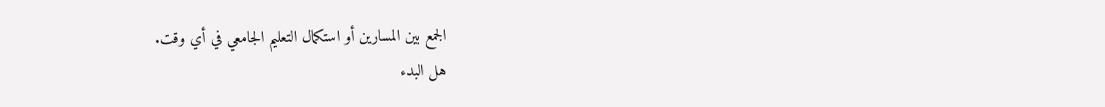الجمع بين المسارين أو استكمال التعليم الجامعي في أي وقت.
هل البدء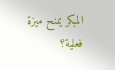المبكر يمنح ميزة فعلية؟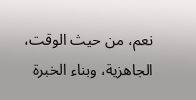نعم، من حيث الوقت، الجاهزية، وبناء الخبرة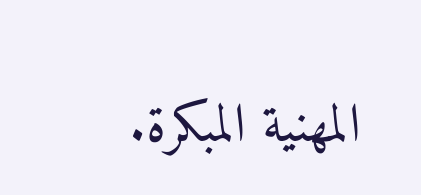المهنية المبكرة.